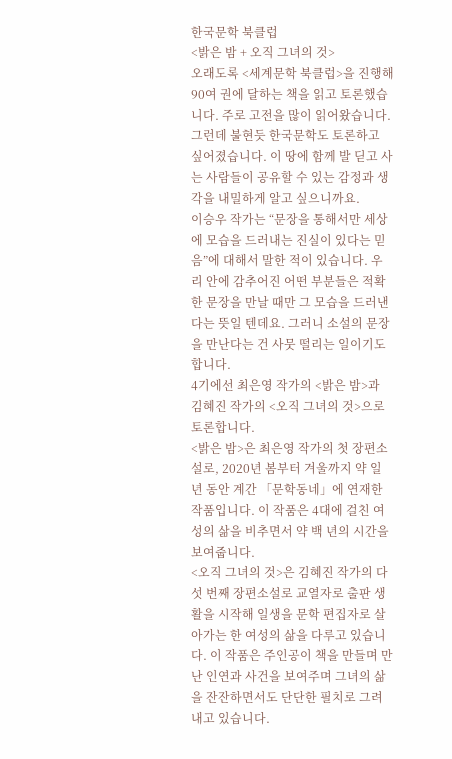한국문학 북클럽
<밝은 밤 + 오직 그녀의 것>
오래도록 <세계문학 북클럽>을 진행해 90여 권에 달하는 책을 읽고 토론했습니다. 주로 고전을 많이 읽어왔습니다. 그런데 불현듯 한국문학도 토론하고 싶어졌습니다. 이 땅에 함께 발 딛고 사는 사람들이 공유할 수 있는 감정과 생각을 내밀하게 알고 싶으니까요.
이승우 작가는 “문장을 통해서만 세상에 모습을 드러내는 진실이 있다는 믿음”에 대해서 말한 적이 있습니다. 우리 안에 감추어진 어떤 부분들은 적확한 문장을 만날 때만 그 모습을 드러낸다는 뜻일 텐데요. 그러니 소설의 문장을 만난다는 건 사뭇 떨리는 일이기도 합니다.
4기에선 최은영 작가의 <밝은 밤>과 김혜진 작가의 <오직 그녀의 것>으로 토론합니다.
<밝은 밤>은 최은영 작가의 첫 장편소설로, 2020년 봄부터 겨울까지 약 일 년 동안 계간 「문학동네」에 연재한 작품입니다. 이 작품은 4대에 걸친 여성의 삶을 비추면서 약 백 년의 시간을 보여줍니다.
<오직 그녀의 것>은 김혜진 작가의 다섯 번째 장편소설로 교열자로 출판 생활을 시작해 일생을 문학 편집자로 살아가는 한 여성의 삶을 다루고 있습니다. 이 작품은 주인공이 책을 만들며 만난 인연과 사건을 보여주며 그녀의 삶을 잔잔하면서도 단단한 필치로 그려내고 있습니다.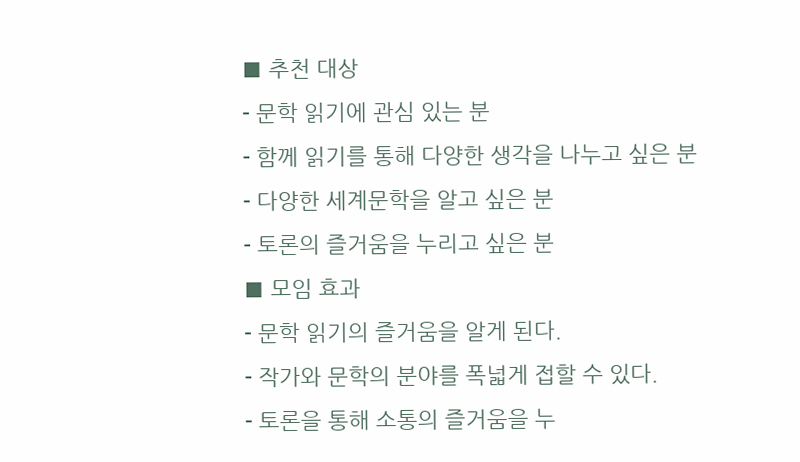■ 추천 대상
- 문학 읽기에 관심 있는 분
- 함께 읽기를 통해 다양한 생각을 나누고 싶은 분
- 다양한 세계문학을 알고 싶은 분
- 토론의 즐거움을 누리고 싶은 분
■ 모임 효과
- 문학 읽기의 즐거움을 알게 된다.
- 작가와 문학의 분야를 폭넓게 접할 수 있다.
- 토론을 통해 소통의 즐거움을 누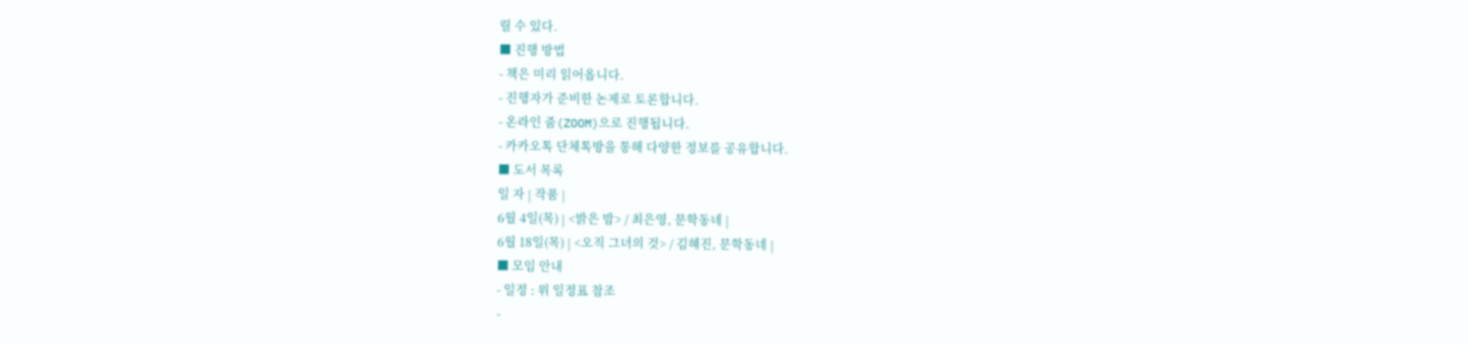릴 수 있다.
■ 진행 방법
- 책은 미리 읽어옵니다.
- 진행자가 준비한 논제로 토론합니다.
- 온라인 줌(ZOOM)으로 진행됩니다.
- 카카오톡 단체톡방을 통해 다양한 정보를 공유합니다.
■ 도서 목록
일 자 | 작품 |
6월 4일(목) | <밝은 밤> / 최은영, 문학동네 |
6월 18일(목) | <오직 그녀의 것> / 김혜진, 문학동네 |
■ 모임 안내
- 일정 : 위 일정표 참조
-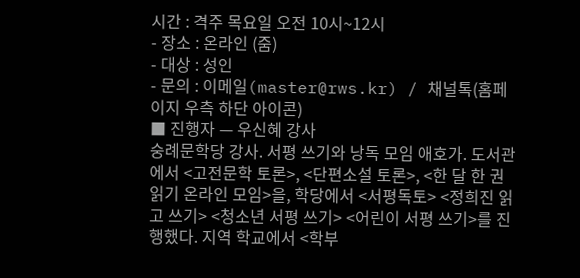시간 : 격주 목요일 오전 10시~12시
- 장소 : 온라인 (줌)
- 대상 : 성인
- 문의 : 이메일(master@rws.kr) / 채널톡(홈페이지 우측 하단 아이콘)
■ 진행자 — 우신혜 강사
숭례문학당 강사. 서평 쓰기와 낭독 모임 애호가. 도서관에서 <고전문학 토론>, <단편소설 토론>, <한 달 한 권 읽기 온라인 모임>을, 학당에서 <서평독토> <정희진 읽고 쓰기> <청소년 서평 쓰기> <어린이 서평 쓰기>를 진행했다. 지역 학교에서 <학부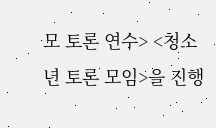모 토론 연수> <청소년 토론 모임>을 진행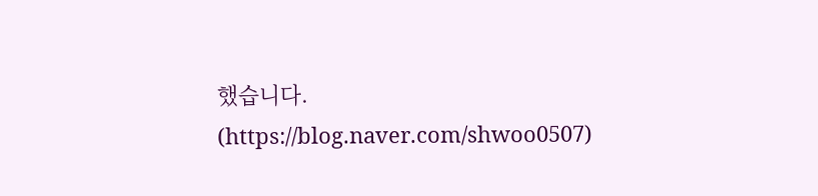했습니다. (https://blog.naver.com/shwoo0507)